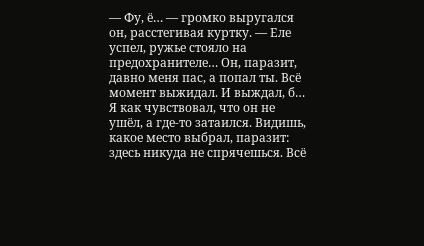— Фу, ё… — громко выругался он, расстегивая куртку. — Еле успел, ружье стояло на предохранителе… Он, паразит, давно меня пас, а попал ты. Всё момент выжидал. И выждал, б… Я как чувствовал, что он не ушёл, а где-то затаился. Видишь, какое место выбрал, паразит: здесь никуда не спрячешься. Всё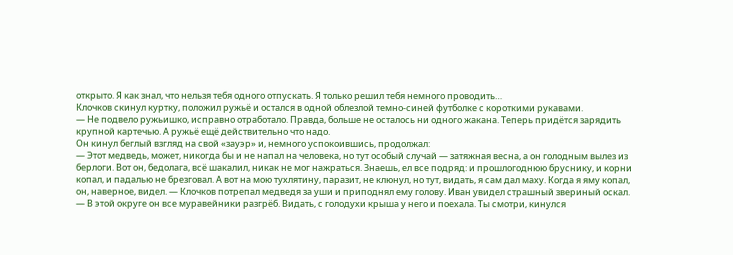открыто. Я как знал, что нельзя тебя одного отпускать. Я только решил тебя немного проводить…
Клочков скинул куртку, положил ружьё и остался в одной облезлой темно-синей футболке с короткими рукавами.
— Не подвело ружьишко, исправно отработало. Правда, больше не осталось ни одного жакана. Теперь придётся зарядить крупной картечью. А ружьё ещё действительно что надо.
Он кинул беглый взгляд на свой «зауэр» и, немного успокоившись, продолжал:
— Этот медведь, может, никогда бы и не напал на человека, но тут особый случай — затяжная весна, а он голодным вылез из берлоги. Вот он, бедолага, всё шакалил, никак не мог нажраться. Знаешь, ел все подряд: и прошлогоднюю бруснику, и корни копал, и падалью не брезговал. А вот на мою тухлятину, паразит, не клюнул, но тут, видать, я сам дал маху. Когда я яму копал, он, наверное, видел. — Клочков потрепал медведя за уши и приподнял ему голову. Иван увидел страшный звериный оскал. — В этой округе он все муравейники разгрёб. Видать, с голодухи крыша у него и поехала. Ты смотри, кинулся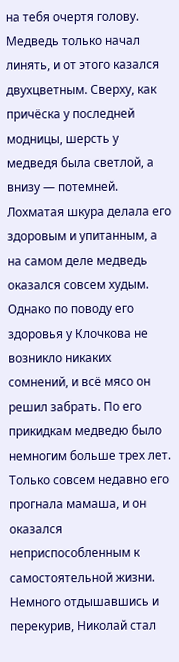на тебя очертя голову.
Медведь только начал линять, и от этого казался двухцветным. Сверху, как причёска у последней модницы, шерсть у медведя была светлой, а внизу — потемней. Лохматая шкура делала его здоровым и упитанным, а на самом деле медведь оказался совсем худым. Однако по поводу его здоровья у Клочкова не возникло никаких сомнений, и всё мясо он решил забрать. По его прикидкам медведю было немногим больше трех лет. Только совсем недавно его прогнала мамаша, и он оказался неприспособленным к самостоятельной жизни.
Немного отдышавшись и перекурив, Николай стал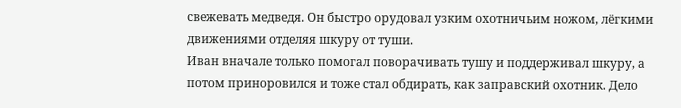свежевать медведя. Он быстро орудовал узким охотничьим ножом, лёгкими движениями отделяя шкуру от туши.
Иван вначале только помогал поворачивать тушу и поддерживал шкуру, а потом приноровился и тоже стал обдирать, как заправский охотник. Дело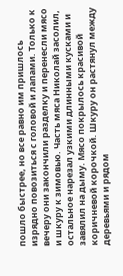пошло быстрее, но все равно им пришлось изрядно повозиться с головой и лапами. Только к вечеру они закончили разделку и перенесли мясо и шкуру к зимовью. Часть мяса Николай засолил, остальное нарезал узкими длинными кусками и завялил на дыму. Мясо покрылось красивой коричневой корочкой. Шкуру он растянул между деревьями и рядом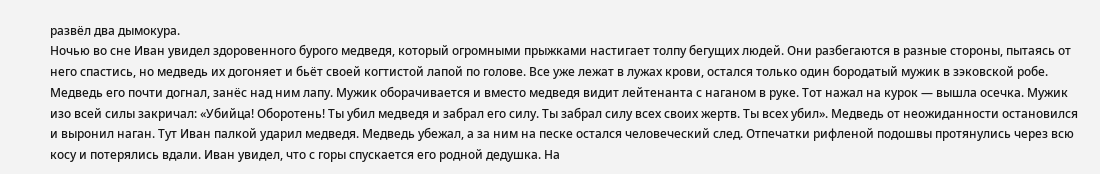развёл два дымокура.
Ночью во сне Иван увидел здоровенного бурого медведя, который огромными прыжками настигает толпу бегущих людей. Они разбегаются в разные стороны, пытаясь от него спастись, но медведь их догоняет и бьёт своей когтистой лапой по голове. Все уже лежат в лужах крови, остался только один бородатый мужик в зэковской робе. Медведь его почти догнал, занёс над ним лапу. Мужик оборачивается и вместо медведя видит лейтенанта с наганом в руке. Тот нажал на курок — вышла осечка. Мужик изо всей силы закричал: «Убийца! Оборотень! Ты убил медведя и забрал его силу. Ты забрал силу всех своих жертв. Ты всех убил». Медведь от неожиданности остановился и выронил наган. Тут Иван палкой ударил медведя. Медведь убежал, а за ним на песке остался человеческий след. Отпечатки рифленой подошвы протянулись через всю косу и потерялись вдали. Иван увидел, что с горы спускается его родной дедушка. На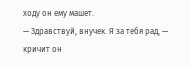ходу он ему машет.
— Здравствуй, внучек. Я за тебя рад, — кричит он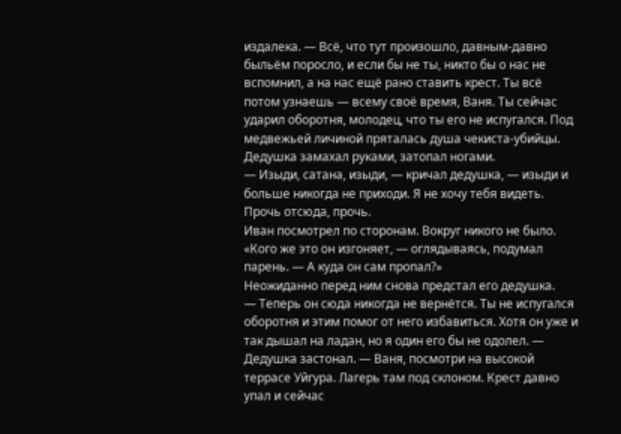издалека. — Всё, что тут произошло, давным-давно быльём поросло, и если бы не ты, никто бы о нас не вспомнил, а на нас ещё рано ставить крест. Ты всё потом узнаешь — всему своё время, Ваня. Ты сейчас ударил оборотня, молодец, что ты его не испугался. Под медвежьей личиной пряталась душа чекиста-убийцы.
Дедушка замахал руками, затопал ногами.
— Изыди, сатана, изыди, — кричал дедушка, — изыди и больше никогда не приходи. Я не хочу тебя видеть. Прочь отсюда, прочь.
Иван посмотрел по сторонам. Вокруг никого не было. «Кого же это он изгоняет, — оглядываясь, подумал парень. — А куда он сам пропал?»
Неожиданно перед ним снова предстал его дедушка.
— Теперь он сюда никогда не вернётся. Ты не испугался оборотня и этим помог от него избавиться. Хотя он уже и так дышал на ладан, но я один его бы не одолел. — Дедушка застонал. — Ваня, посмотри на высокой террасе Уйгура. Лагерь там под склоном. Крест давно упал и сейчас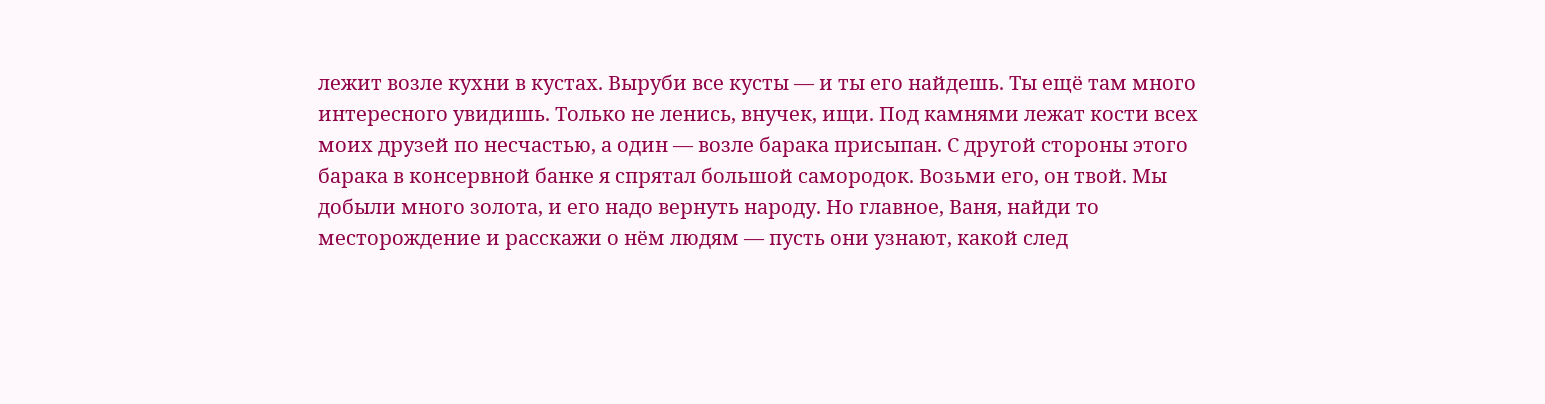лежит возле кухни в кустах. Выруби все кусты — и ты его найдешь. Ты ещё там много интересного увидишь. Только не ленись, внучек, ищи. Под камнями лежат кости всех моих друзей по несчастью, а один — возле барака присыпан. С другой стороны этого барака в консервной банке я спрятал большой самородок. Возьми его, он твой. Мы добыли много золота, и его надо вернуть народу. Но главное, Ваня, найди то месторождение и расскажи о нём людям — пусть они узнают, какой след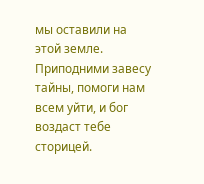мы оставили на этой земле. Приподними завесу тайны, помоги нам всем уйти, и бог воздаст тебе сторицей.